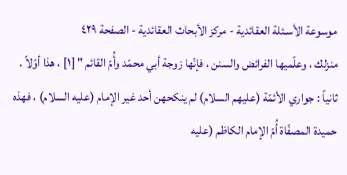موسوعة الأسـئلة العقائدية - مركز الأبحاث العقائدية - الصفحة ٤٢٩
منزلك ، وعلّميها الفرائض والسنن ، فإنّها زوجة أبي محمّد وأُمّ القائم " [١] ، هذا أوّلاً .
ثانياً : جواري الأئمّة (عليهم السلام) لم ينكحهن أحد غير الإمام (عليه السلام) ، فهذه حميدة المصفّاة أُمّ الإمام الكاظم (عليه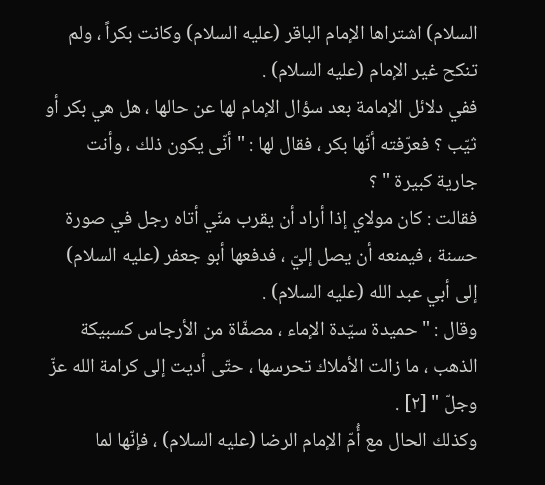السلام) اشتراها الإمام الباقر (عليه السلام) وكانت بكراً ، ولم تنكح غير الإمام (عليه السلام) .
ففي دلائل الإمامة بعد سؤال الإمام لها عن حالها ، هل هي بكر أو ثيّب ؟ فعرّفته أنّها بكر ، فقال لها : " أنّى يكون ذلك ، وأنت جارية كبيرة " ؟
فقالت : كان مولاي إذا أراد أن يقرب منّي أتاه رجل في صورة حسنة ، فيمنعه أن يصل إليّ ، فدفعها أبو جعفر (عليه السلام) إلى أبي عبد الله (عليه السلام) .
وقال : " حميدة سيّدة الإماء ، مصفّاة من الأرجاس كسبيكة الذهب ، ما زالت الأملاك تحرسها ، حتّى أديت إلى كرامة الله عزّ وجلّ " [٢] .
وكذلك الحال مع أُمّ الإمام الرضا (عليه السلام) ، فإنّها لما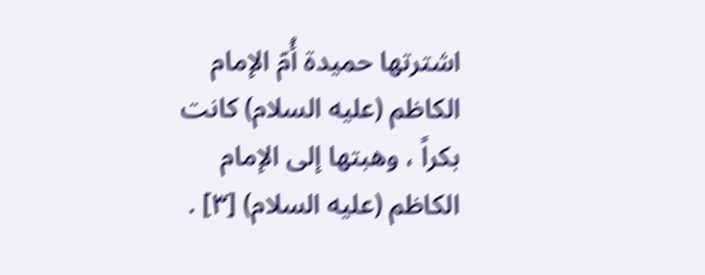اشترتها حميدة أُمّ الإمام الكاظم (عليه السلام) كانت بكراً ، وهبتها إلى الإمام الكاظم (عليه السلام) [٣] .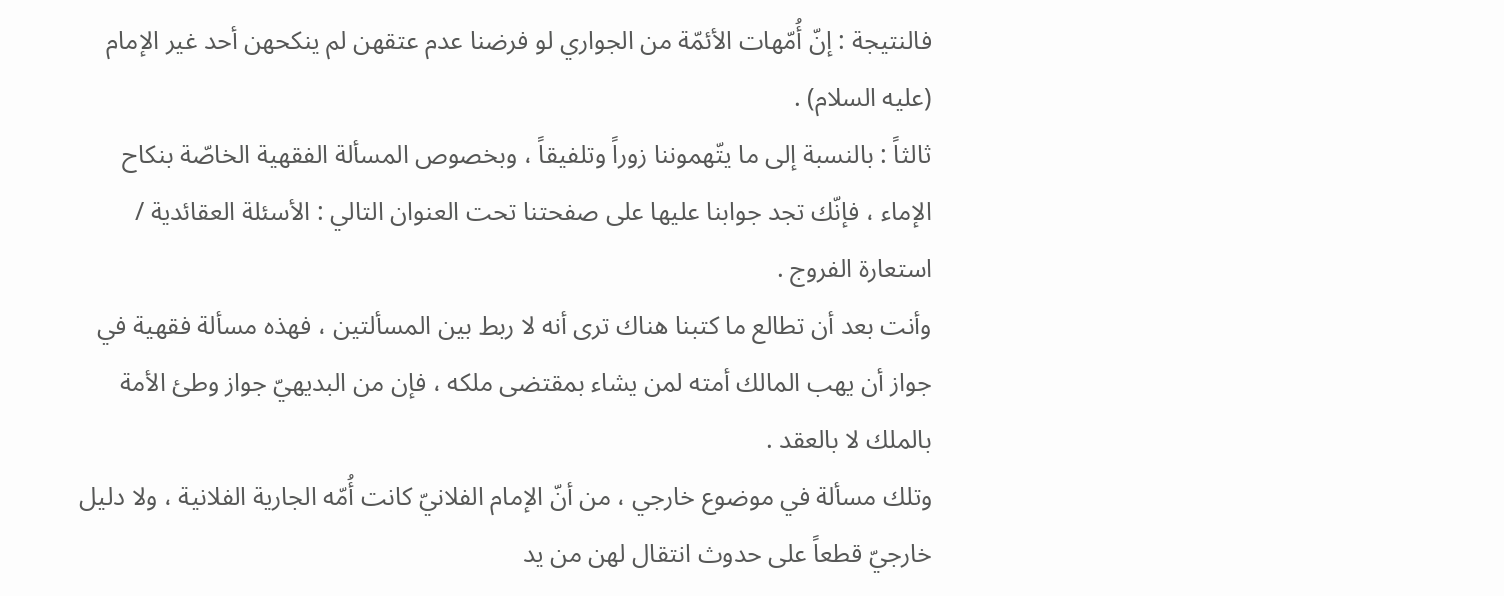فالنتيجة : إنّ أُمّهات الأئمّة من الجواري لو فرضنا عدم عتقهن لم ينكحهن أحد غير الإمام (عليه السلام) .
ثالثاً : بالنسبة إلى ما يتّهموننا زوراً وتلفيقاً ، وبخصوص المسألة الفقهية الخاصّة بنكاح الإماء ، فإنّك تجد جوابنا عليها على صفحتنا تحت العنوان التالي : الأسئلة العقائدية / استعارة الفروج .
وأنت بعد أن تطالع ما كتبنا هناك ترى أنه لا ربط بين المسألتين ، فهذه مسألة فقهية في جواز أن يهب المالك أمته لمن يشاء بمقتضى ملكه ، فإن من البديهيّ جواز وطئ الأمة بالملك لا بالعقد .
وتلك مسألة في موضوع خارجي ، من أنّ الإمام الفلانيّ كانت أُمّه الجارية الفلانية ، ولا دليل خارجيّ قطعاً على حدوث انتقال لهن من يد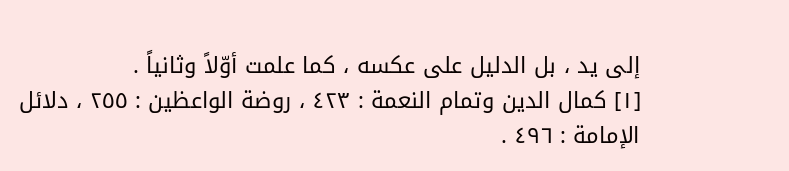إلى يد ، بل الدليل على عكسه ، كما علمت أوّلاً وثانياً .
[١] كمال الدين وتمام النعمة : ٤٢٣ ، روضة الواعظين : ٢٥٥ ، دلائل الإمامة : ٤٩٦ .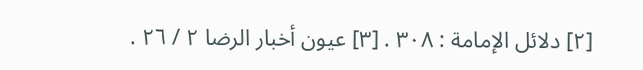[٢] دلائل الإمامة : ٣٠٨ . [٣] عيون أخبار الرضا ٢ / ٢٦ .